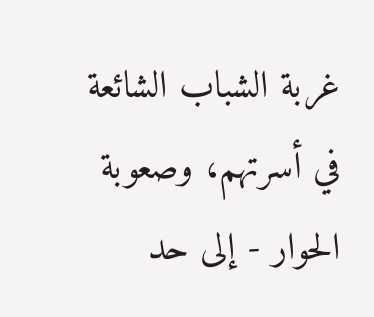غربة الشباب الشائعة في أسرتهم، وصعوبة الحوار - إلى حد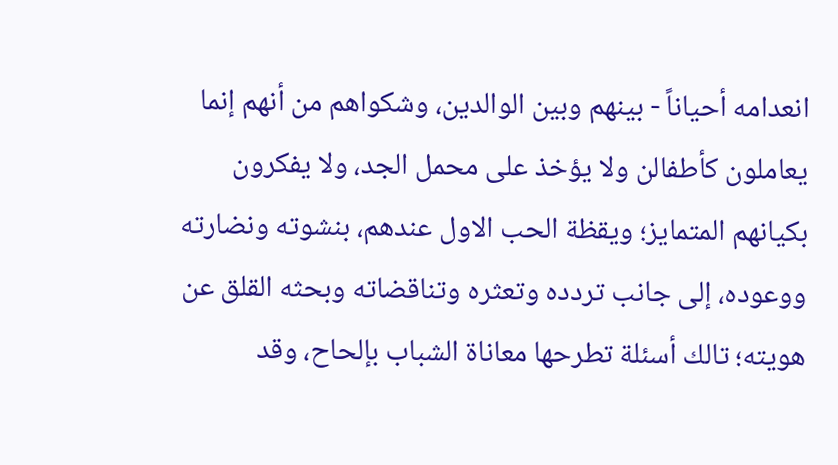انعدامه أحياناً - بينهم وبين الوالدين، وشكواهم من أنهم إنما يعاملون كأطفالن ولا يؤخذ على محمل الجد، ولا يفكرون بكيانهم المتمايز؛ ويقظة الحب الاول عندهم، بنشوته ونضارته ووعوده، إلى جانب تردده وتعثره وتناقضاته وبحثه القلق عن هويته؛ تالك أسئلة تطرحها معاناة الشباب بإلحاح، وقد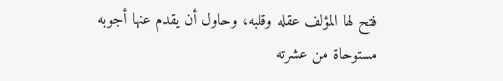فتح لها المؤلف عقله وقلبه، وحاول أن يقدم عنها أجوبه مستوحاة من عشرته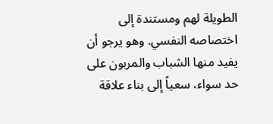الطويلة لهم ومستندة إلى اختصاصه النفسي. وهو يرجو أن يفيد منها الشباب والمربون على حد سواء، سعياً إلى بناء علاقة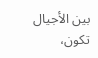بين الأجيال تكون،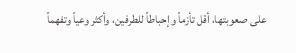على صعوبتها، أقل تأزماً وإحباطاً للطرفين، وأكثر وعياً وتفهماً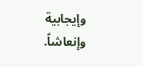وإيجابية وإنعاشاً.